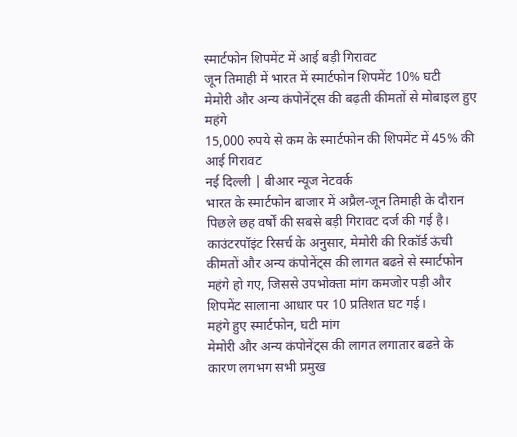स्मार्टफोन शिपमेंट में आई बड़ी गिरावट
जून तिमाही में भारत में स्मार्टफोन शिपमेंट 10% घटी
मेमोरी और अन्य कंपोनेंट्स की बढ़ती कीमतों से मोबाइल हुए महंगे
15,000 रुपये से कम के स्मार्टफोन की शिपमेंट में 45% की आई गिरावट
नई दिल्ली | बीआर न्यूज नेटवर्क
भारत के स्मार्टफोन बाजार में अप्रैल-जून तिमाही के दौरान पिछले छह वर्षों की सबसे बड़ी गिरावट दर्ज की गई है। काउंटरपॉइंट रिसर्च के अनुसार, मेमोरी की रिकॉर्ड ऊंची कीमतों और अन्य कंपोनेंट्स की लागत बढऩे से स्मार्टफोन महंगे हो गए, जिससे उपभोक्ता मांग कमजोर पड़ी और शिपमेंट सालाना आधार पर 10 प्रतिशत घट गई।
महंगे हुए स्मार्टफोन, घटी मांग
मेमोरी और अन्य कंपोनेंट्स की लागत लगातार बढऩे के कारण लगभग सभी प्रमुख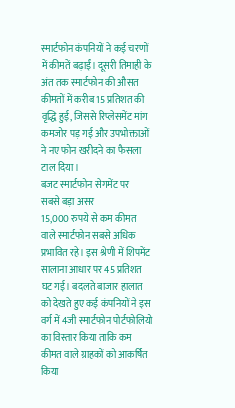स्मार्टफोन कंपनियों ने कई चरणों में कीमतें बढ़ाईं। दूसरी तिमाही के अंत तक स्मार्टफोन की औसत कीमतों में करीब 15 प्रतिशत की वृद्धि हुई, जिससे रिप्लेसमेंट मांग कमजोर पड़ गई और उपभोक्ताओं ने नए फोन खरीदने का फैसला टाल दिया।
बजट स्मार्टफोन सेगमेंट पर
सबसे बड़ा असर
15,000 रुपये से कम कीमत वाले स्मार्टफोन सबसे अधिक प्रभावित रहे। इस श्रेणी में शिपमेंट सालाना आधार पर 45 प्रतिशत घट गई। बदलते बाजार हालात को देखते हुए कई कंपनियों ने इस वर्ग में 4जी स्मार्टफोन पोर्टफोलियो का विस्तार किया ताकि कम कीमत वाले ग्राहकों को आकर्षित किया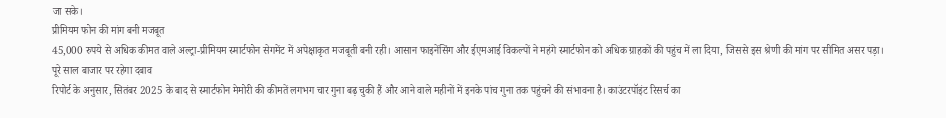जा सके।
प्रीमियम फोन की मांग बनी मजबूत
45,000 रुपये से अधिक कीमत वाले अल्ट्रा-प्रीमियम स्मार्टफोन सेगमेंट में अपेक्षाकृत मजबूती बनी रही। आसान फाइनेंसिंग और ईएमआई विकल्पों ने महंगे स्मार्टफोन को अधिक ग्राहकों की पहुंच में ला दिया, जिससे इस श्रेणी की मांग पर सीमित असर पड़ा।
पूरे साल बाजार पर रहेगा दबाव
रिपोर्ट के अनुसार, सितंबर 2025 के बाद से स्मार्टफोन मेमोरी की कीमतें लगभग चार गुना बढ़ चुकी हैं और आने वाले महीनों में इनके पांच गुना तक पहुंचने की संभावना है। काउंटरपॉइंट रिसर्च का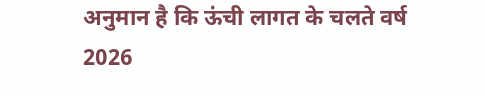अनुमान है कि ऊंची लागत के चलते वर्ष 2026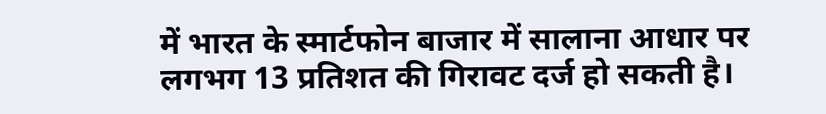में भारत के स्मार्टफोन बाजार में सालाना आधार पर लगभग 13 प्रतिशत की गिरावट दर्ज हो सकती है।